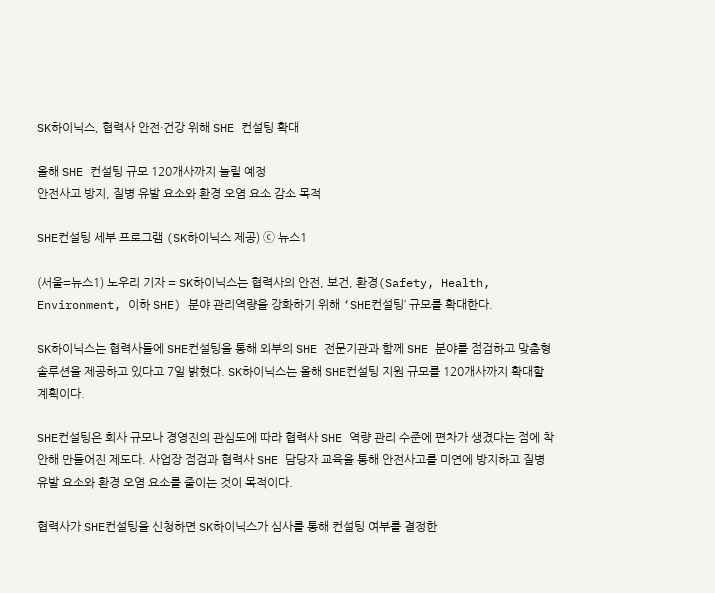SK하이닉스, 협력사 안전·건강 위해 SHE 컨설팅 확대

올해 SHE 컨설팅 규모 120개사까지 늘릴 예정
안전사고 방지, 질병 유발 요소와 환경 오염 요소 감소 목적

SHE컨설팅 세부 프로그램 (SK하이닉스 제공) ⓒ 뉴스1

(서울=뉴스1) 노우리 기자 = SK하이닉스는 협력사의 안전, 보건, 환경(Safety, Health, Environment, 이하 SHE) 분야 관리역량을 강화하기 위해 ‘SHE컨설팅’ 규모를 확대한다.

SK하이닉스는 협력사들에 SHE컨설팅을 통해 외부의 SHE 전문기관과 함께 SHE 분야를 점검하고 맞춤형 솔루션을 제공하고 있다고 7일 밝혔다. SK하이닉스는 올해 SHE컨설팅 지원 규모를 120개사까지 확대할 계획이다.

SHE컨설팅은 회사 규모나 경영진의 관심도에 따라 협력사 SHE 역량 관리 수준에 편차가 생겼다는 점에 착안해 만들어진 제도다. 사업장 점검과 협력사 SHE 담당자 교육을 통해 안전사고를 미연에 방지하고 질병 유발 요소와 환경 오염 요소를 줄이는 것이 목적이다.

협력사가 SHE컨설팅을 신청하면 SK하이닉스가 심사를 통해 컨설팅 여부를 결정한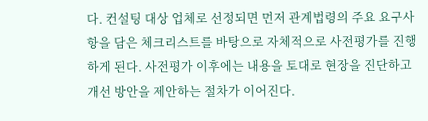다. 컨설팅 대상 업체로 선정되면 먼저 관계법령의 주요 요구사항을 담은 체크리스트를 바탕으로 자체적으로 사전평가를 진행하게 된다. 사전평가 이후에는 내용을 토대로 현장을 진단하고 개선 방안을 제안하는 절차가 이어진다.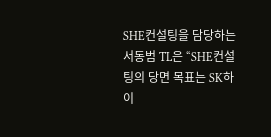SHE컨설팅을 담당하는 서동범 TL은 “SHE컨설팅의 당면 목표는 SK하이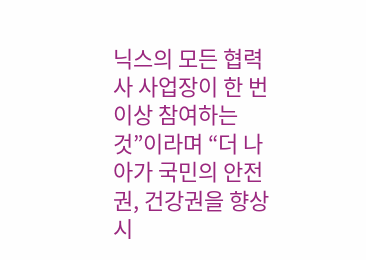닉스의 모든 협력사 사업장이 한 번 이상 참여하는 것”이라며 “더 나아가 국민의 안전권, 건강권을 향상시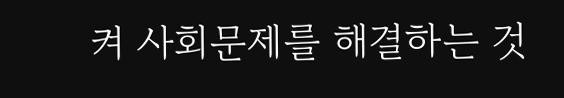켜 사회문제를 해결하는 것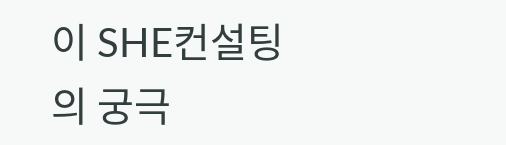이 SHE컨설팅의 궁극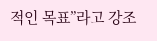적인 목표”라고 강조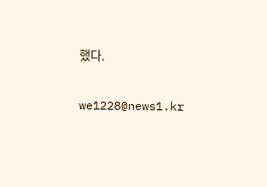했다.

we1228@news1.kr